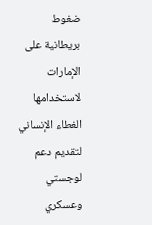ضغوط بريطانية على الإمارات لاستخدامها الغطاء الإنساني لتقديم دعم لوجستي وعسكري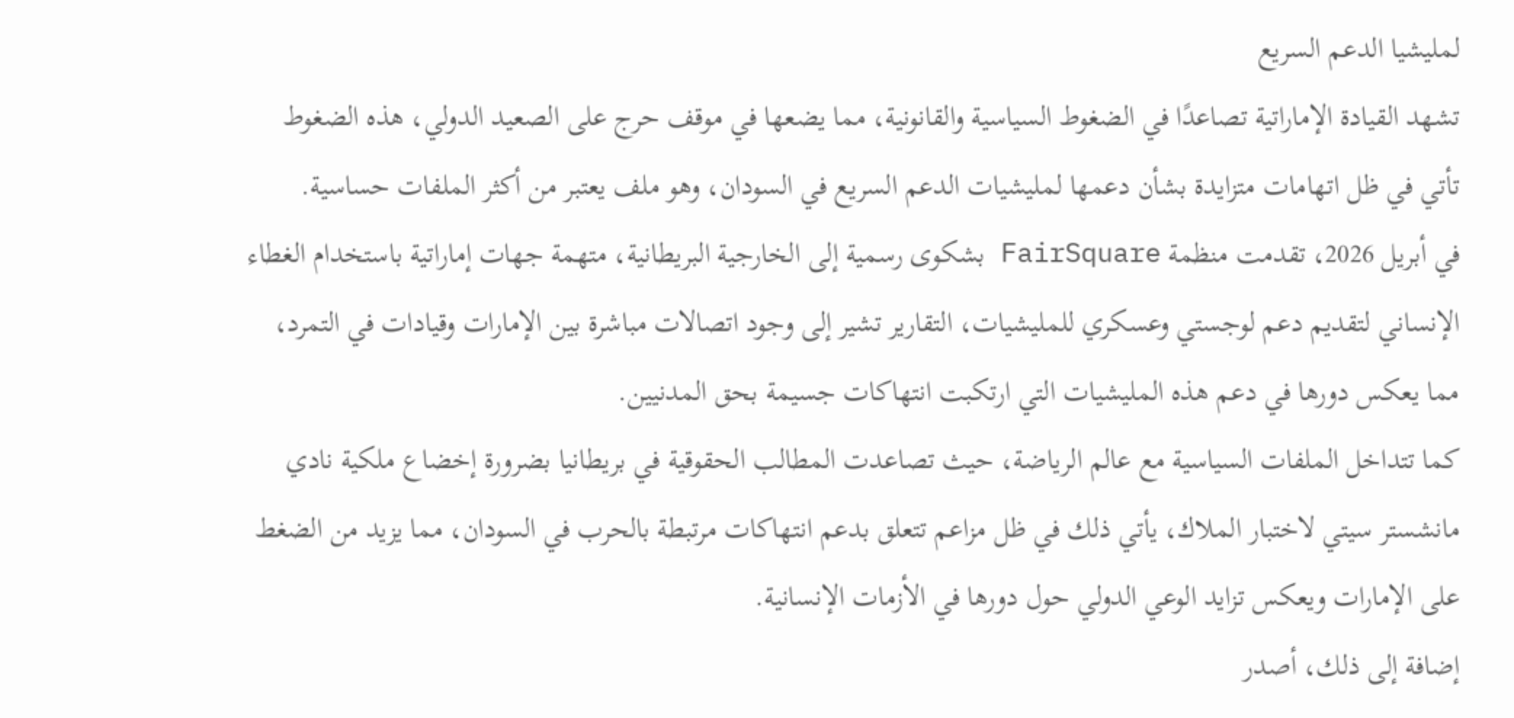لمليشيا الدعم السريع
تشهد القيادة الإماراتية تصاعدًا في الضغوط السياسية والقانونية، مما يضعها في موقف حرج على الصعيد الدولي، هذه الضغوط تأتي في ظل اتهامات متزايدة بشأن دعمها لمليشيات الدعم السريع في السودان، وهو ملف يعتبر من أكثر الملفات حساسية.
في أبريل 2026، تقدمت منظمة FairSquare بشكوى رسمية إلى الخارجية البريطانية، متهمة جهات إماراتية باستخدام الغطاء الإنساني لتقديم دعم لوجستي وعسكري للمليشيات، التقارير تشير إلى وجود اتصالات مباشرة بين الإمارات وقيادات في التمرد، مما يعكس دورها في دعم هذه المليشيات التي ارتكبت انتهاكات جسيمة بحق المدنيين.
كما تتداخل الملفات السياسية مع عالم الرياضة، حيث تصاعدت المطالب الحقوقية في بريطانيا بضرورة إخضاع ملكية نادي مانشستر سيتي لاختبار الملاك، يأتي ذلك في ظل مزاعم تتعلق بدعم انتهاكات مرتبطة بالحرب في السودان، مما يزيد من الضغط على الإمارات ويعكس تزايد الوعي الدولي حول دورها في الأزمات الإنسانية.
إضافة إلى ذلك، أصدر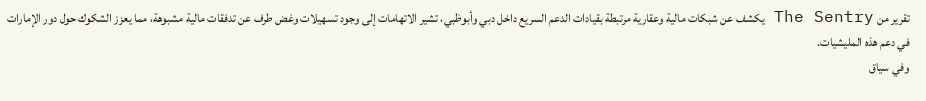تقرير من The Sentry يكشف عن شبكات مالية وعقارية مرتبطة بقيادات الدعم السريع داخل دبي وأبوظبي، تشير الاتهامات إلى وجود تسهيلات وغض طرف عن تدفقات مالية مشبوهة، مما يعزز الشكوك حول دور الإمارات في دعم هذه المليشيات.
وفي سياق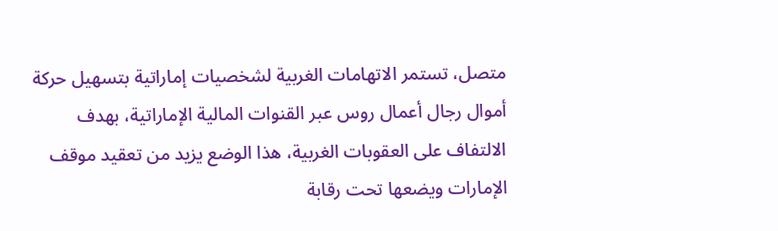متصل، تستمر الاتهامات الغربية لشخصيات إماراتية بتسهيل حركة أموال رجال أعمال روس عبر القنوات المالية الإماراتية، بهدف الالتفاف على العقوبات الغربية، هذا الوضع يزيد من تعقيد موقف الإمارات ويضعها تحت رقابة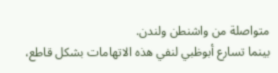متواصلة من واشنطن ولندن.
بينما تسارع أبوظبي لنفي هذه الاتهامات بشكل قاطع،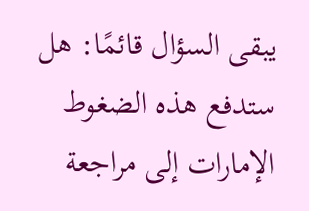يبقى السؤال قائمًا: هل ستدفع هذه الضغوط الإمارات إلى مراجعة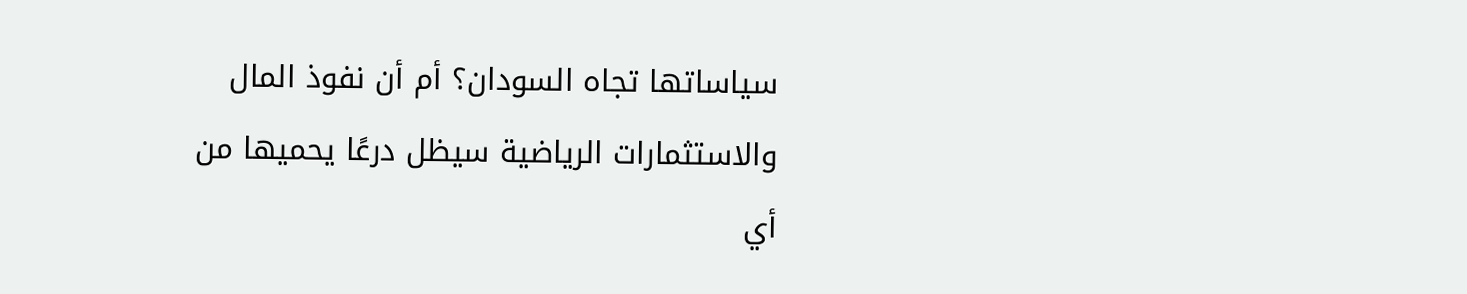سياساتها تجاه السودان؟ أم أن نفوذ المال والاستثمارات الرياضية سيظل درعًا يحميها من أي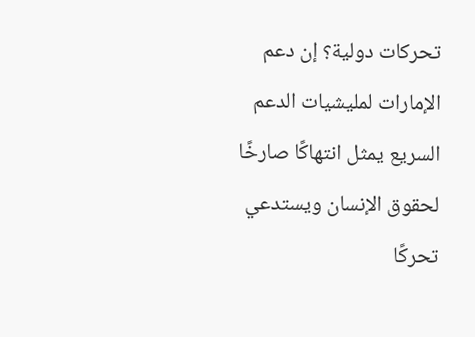تحركات دولية؟ إن دعم الإمارات لمليشيات الدعم السريع يمثل انتهاكًا صارخًا لحقوق الإنسان ويستدعي تحركًا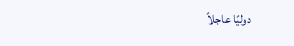دوليًا عاجلاً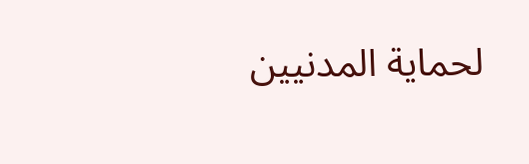لحماية المدنيين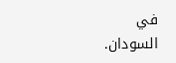في السودان.